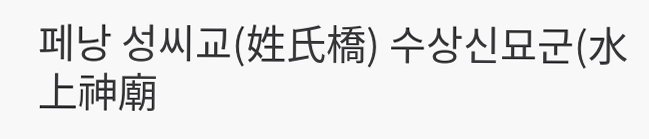페낭 성씨교(姓氏橋) 수상신묘군(水上神廟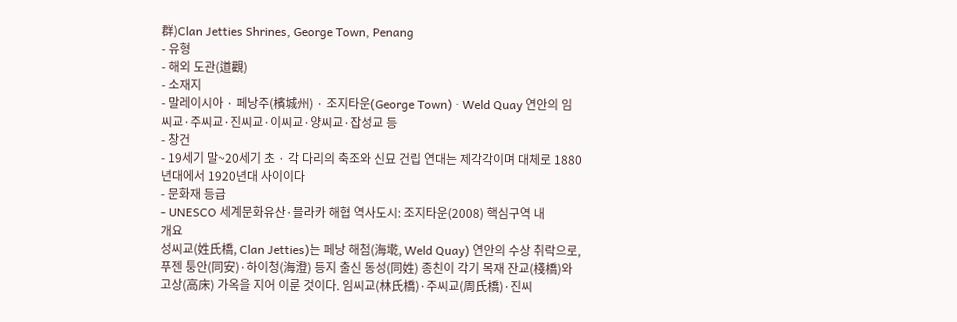群)Clan Jetties Shrines, George Town, Penang
- 유형
- 해외 도관(道觀)
- 소재지
- 말레이시아 · 페낭주(檳城州) · 조지타운(George Town) · Weld Quay 연안의 임씨교·주씨교·진씨교·이씨교·양씨교·잡성교 등
- 창건
- 19세기 말~20세기 초 · 각 다리의 축조와 신묘 건립 연대는 제각각이며 대체로 1880년대에서 1920년대 사이이다
- 문화재 등급
- UNESCO 세계문화유산·믈라카 해협 역사도시: 조지타운(2008) 핵심구역 내
개요
성씨교(姓氏橋, Clan Jetties)는 페낭 해첨(海墘, Weld Quay) 연안의 수상 취락으로, 푸젠 퉁안(同安)·하이청(海澄) 등지 출신 동성(同姓) 종친이 각기 목재 잔교(棧橋)와 고상(高床) 가옥을 지어 이룬 것이다. 임씨교(林氏橋)·주씨교(周氏橋)·진씨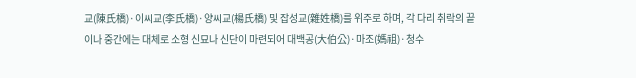교(陳氏橋)·이씨교(李氏橋)·양씨교(楊氏橋) 및 잡성교(雜姓橋)를 위주로 하며, 각 다리 취락의 끝이나 중간에는 대체로 소형 신묘나 신단이 마련되어 대백공(大伯公)·마조(媽祖)·청수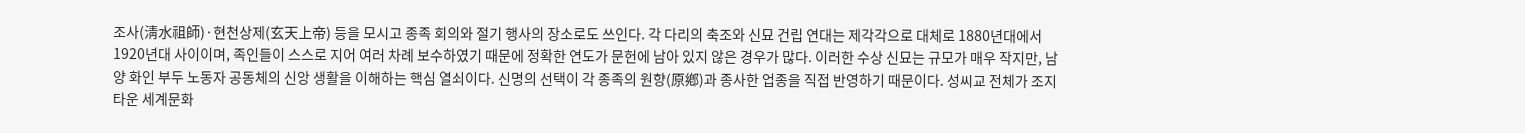조사(淸水祖師)·현천상제(玄天上帝) 등을 모시고 종족 회의와 절기 행사의 장소로도 쓰인다. 각 다리의 축조와 신묘 건립 연대는 제각각으로 대체로 1880년대에서 1920년대 사이이며, 족인들이 스스로 지어 여러 차례 보수하였기 때문에 정확한 연도가 문헌에 남아 있지 않은 경우가 많다. 이러한 수상 신묘는 규모가 매우 작지만, 남양 화인 부두 노동자 공동체의 신앙 생활을 이해하는 핵심 열쇠이다. 신명의 선택이 각 종족의 원향(原鄕)과 종사한 업종을 직접 반영하기 때문이다. 성씨교 전체가 조지타운 세계문화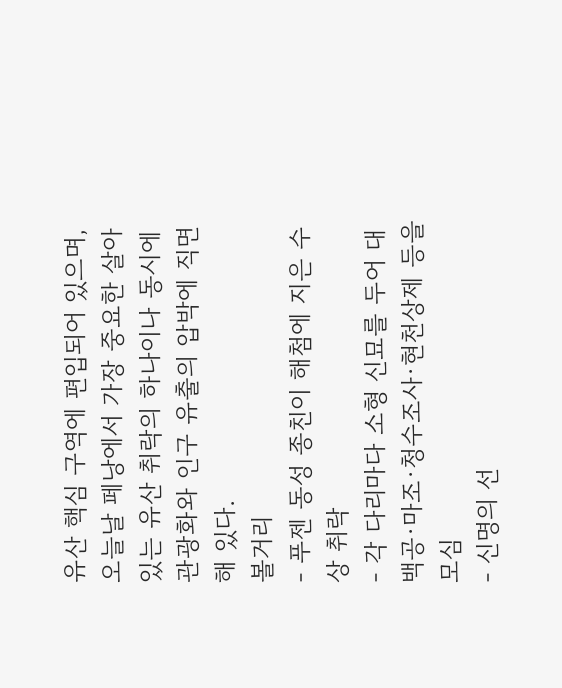유산 핵심 구역에 편입되어 있으며, 오늘날 페낭에서 가장 중요한 살아 있는 유산 취락의 하나이나 동시에 관광화와 인구 유출의 압박에 직면해 있다.
볼거리
- 푸젠 동성 종친이 해첨에 지은 수상 취락
- 각 다리마다 소형 신묘를 두어 대백공·마조·청수조사·현천상제 등을 모심
- 신명의 선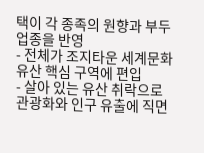택이 각 종족의 원향과 부두 업종을 반영
- 전체가 조지타운 세계문화유산 핵심 구역에 편입
- 살아 있는 유산 취락으로 관광화와 인구 유출에 직면